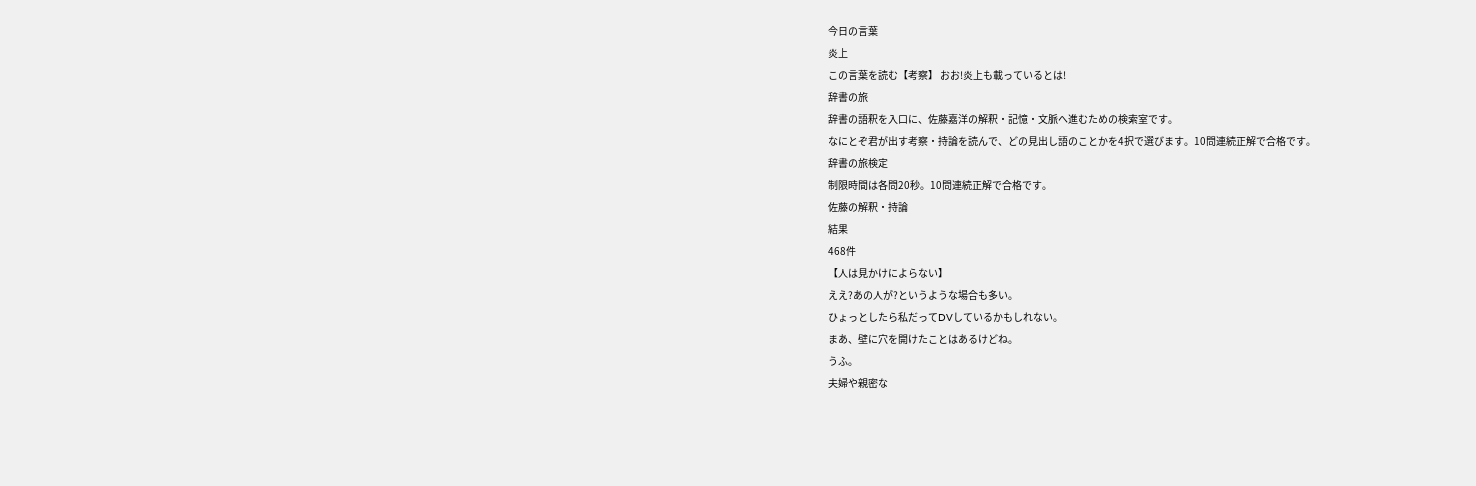今日の言葉
炎上
この言葉を読む【考察】 おお!炎上も載っているとは!
辞書の旅
辞書の語釈を入口に、佐藤嘉洋の解釈・記憶・文脈へ進むための検索室です。
なにとぞ君が出す考察・持論を読んで、どの見出し語のことかを4択で選びます。10問連続正解で合格です。
辞書の旅検定
制限時間は各問20秒。10問連続正解で合格です。
佐藤の解釈・持論
結果
468件
【人は見かけによらない】
ええ?あの人が?というような場合も多い。
ひょっとしたら私だってDVしているかもしれない。
まあ、壁に穴を開けたことはあるけどね。
うふ。
夫婦や親密な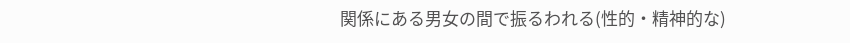関係にある男女の間で振るわれる(性的・精神的な)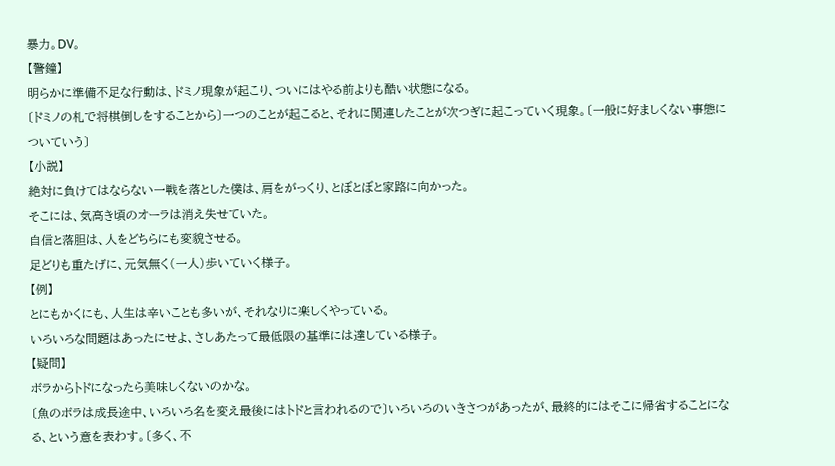暴力。DV。
【警鐘】
明らかに準備不足な行動は、ドミノ現象が起こり、ついにはやる前よりも酷い状態になる。
〔ドミノの札で将棋倒しをすることから〕一つのことが起こると、それに関連したことが次つぎに起こっていく現象。〔一般に好ましくない事態についていう〕
【小説】
絶対に負けてはならない一戦を落とした僕は、肩をがっくり、とぼとぼと家路に向かった。
そこには、気高き頃のオーラは消え失せていた。
自信と落胆は、人をどちらにも変貌させる。
足どりも重たげに、元気無く(一人)歩いていく様子。
【例】
とにもかくにも、人生は辛いことも多いが、それなりに楽しくやっている。
いろいろな問題はあったにせよ、さしあたって最低限の基準には達している様子。
【疑問】
ボラからトドになったら美味しくないのかな。
〔魚のボラは成長途中、いろいろ名を変え最後にはトドと言われるので〕いろいろのいきさつがあったが、最終的にはそこに帰省することになる、という意を表わす。〔多く、不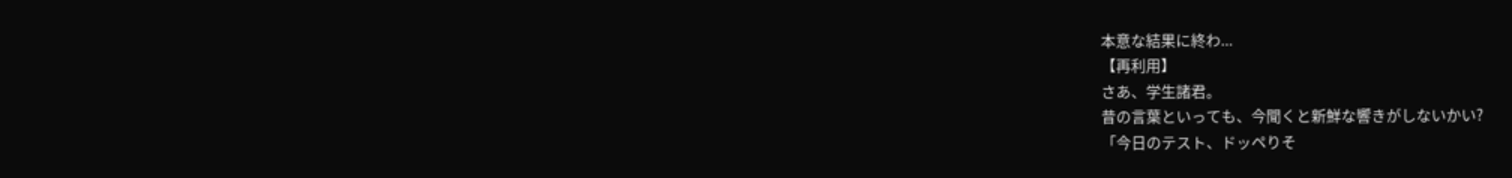本意な結果に終わ...
【再利用】
さあ、学生諸君。
昔の言葉といっても、今聞くと新鮮な響きがしないかい?
「今日のテスト、ドッペりそ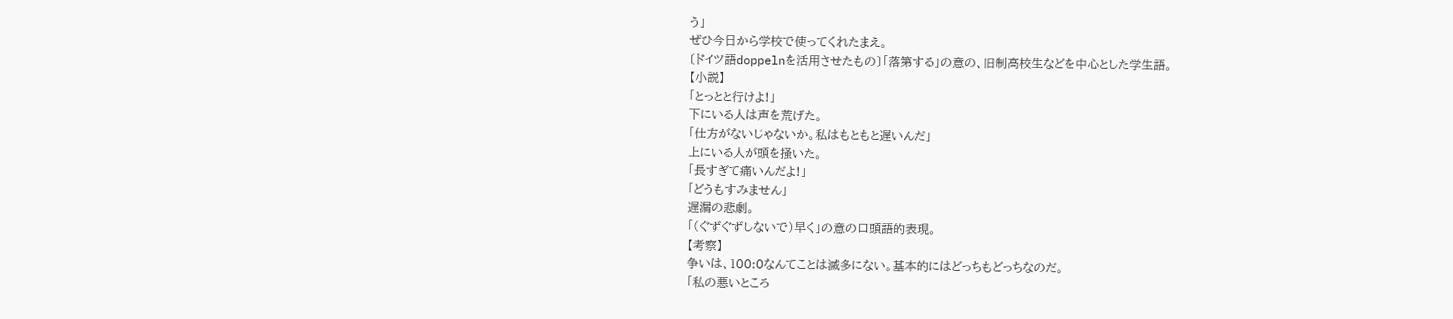う」
ぜひ今日から学校で使ってくれたまえ。
〔ドイツ語doppelnを活用させたもの〕「落第する」の意の、旧制高校生などを中心とした学生語。
【小説】
「とっとと行けよ!」
下にいる人は声を荒げた。
「仕方がないじゃないか。私はもともと遅いんだ」
上にいる人が頭を掻いた。
「長すぎて痛いんだよ!」
「どうもすみません」
遅漏の悲劇。
「(ぐずぐずしないで)早く」の意の口頭語的表現。
【考察】
争いは、100:0なんてことは滅多にない。基本的にはどっちもどっちなのだ。
「私の悪いところ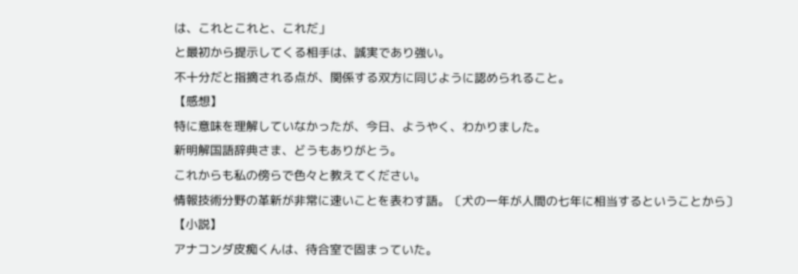は、これとこれと、これだ」
と最初から提示してくる相手は、誠実であり強い。
不十分だと指摘される点が、関係する双方に同じように認められること。
【感想】
特に意味を理解していなかったが、今日、ようやく、わかりました。
新明解国語辞典さま、どうもありがとう。
これからも私の傍らで色々と教えてください。
情報技術分野の革新が非常に速いことを表わす語。〔犬の一年が人間の七年に相当するということから〕
【小説】
アナコンダ皮痴くんは、待合室で固まっていた。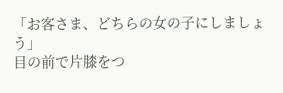「お客さま、どちらの女の子にしましょう」
目の前で片膝をつ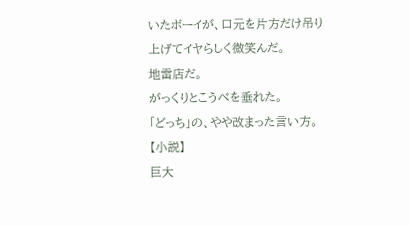いたボーイが、口元を片方だけ吊り上げてイヤらしく微笑んだ。
地雷店だ。
がっくりとこうべを垂れた。
「どっち」の、やや改まった言い方。
【小説】
巨大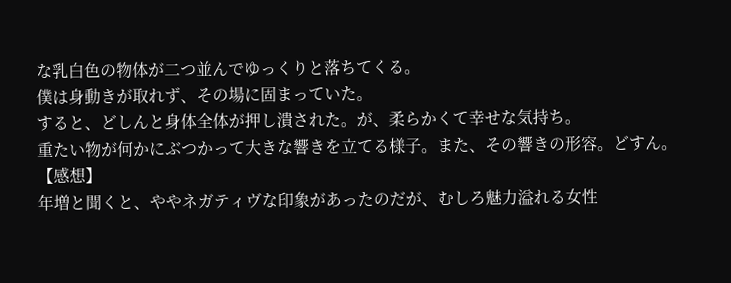な乳白色の物体が二つ並んでゆっくりと落ちてくる。
僕は身動きが取れず、その場に固まっていた。
すると、どしんと身体全体が押し潰された。が、柔らかくて幸せな気持ち。
重たい物が何かにぶつかって大きな響きを立てる様子。また、その響きの形容。どすん。
【感想】
年増と聞くと、ややネガティヴな印象があったのだが、むしろ魅力溢れる女性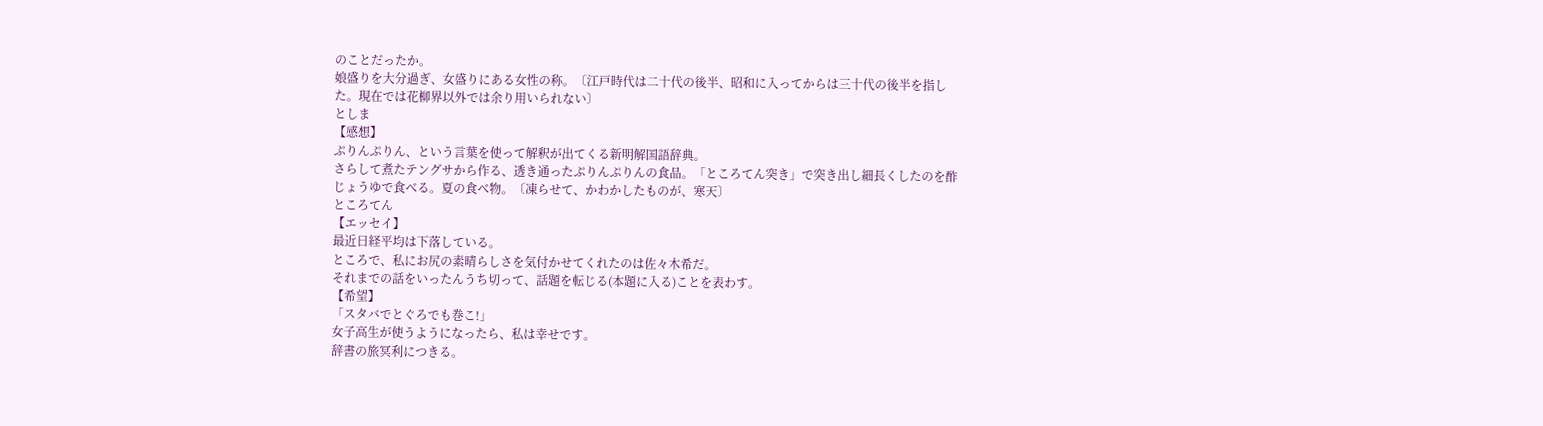のことだったか。
娘盛りを大分過ぎ、女盛りにある女性の称。〔江戸時代は二十代の後半、昭和に入ってからは三十代の後半を指した。現在では花柳界以外では余り用いられない〕
としま
【感想】
ぷりんぷりん、という言葉を使って解釈が出てくる新明解国語辞典。
さらして煮たテングサから作る、透き通ったぷりんぷりんの食品。「ところてん突き」で突き出し細長くしたのを酢じょうゆで食べる。夏の食べ物。〔凍らせて、かわかしたものが、寒天〕
ところてん
【エッセイ】
最近日経平均は下落している。
ところで、私にお尻の素晴らしさを気付かせてくれたのは佐々木希だ。
それまでの話をいったんうち切って、話題を転じる(本題に入る)ことを表わす。
【希望】
「スタバでとぐろでも巻こ!」
女子高生が使うようになったら、私は幸せです。
辞書の旅冥利につきる。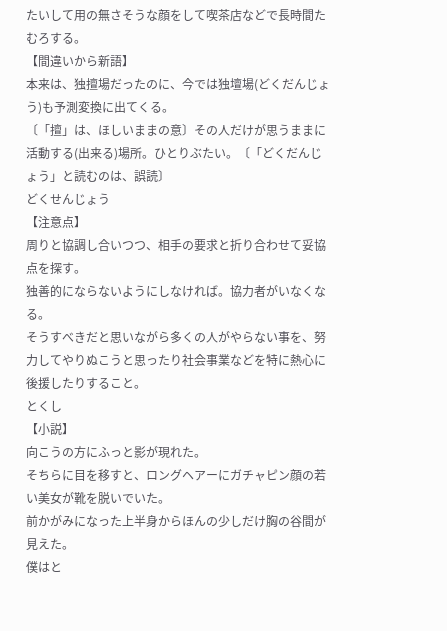たいして用の無さそうな顔をして喫茶店などで長時間たむろする。
【間違いから新語】
本来は、独擅場だったのに、今では独壇場(どくだんじょう)も予測変換に出てくる。
〔「擅」は、ほしいままの意〕その人だけが思うままに活動する(出来る)場所。ひとりぶたい。〔「どくだんじょう」と読むのは、誤読〕
どくせんじょう
【注意点】
周りと協調し合いつつ、相手の要求と折り合わせて妥協点を探す。
独善的にならないようにしなければ。協力者がいなくなる。
そうすべきだと思いながら多くの人がやらない事を、努力してやりぬこうと思ったり社会事業などを特に熱心に後援したりすること。
とくし
【小説】
向こうの方にふっと影が現れた。
そちらに目を移すと、ロングヘアーにガチャピン顔の若い美女が靴を脱いでいた。
前かがみになった上半身からほんの少しだけ胸の谷間が見えた。
僕はと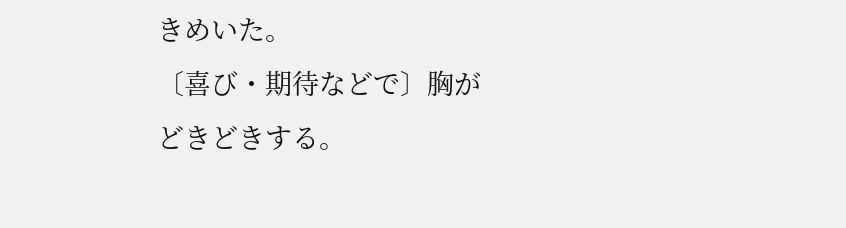きめいた。
〔喜び・期待などで〕胸がどきどきする。